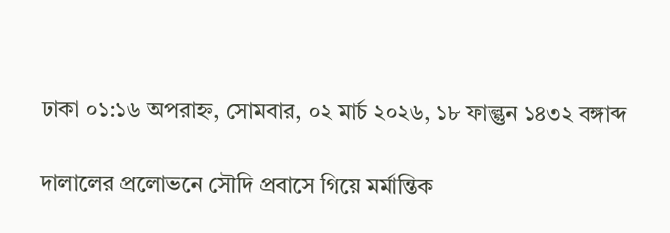ঢাকা ০১:১৬ অপরাহ্ন, সোমবার, ০২ মার্চ ২০২৬, ১৮ ফাল্গুন ১৪৩২ বঙ্গাব্দ

দালালের প্রলোভনে সৌদি প্রবাসে গিয়ে মর্মান্তিক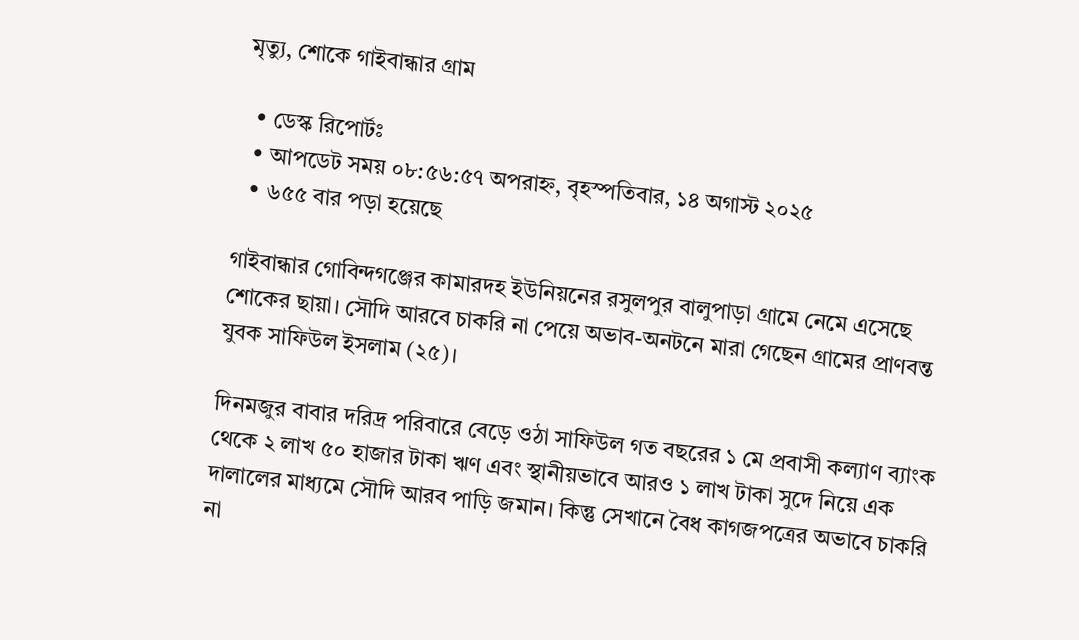মৃত্যু, শোকে গাইবান্ধার গ্রাম

  • ডেস্ক রিপোর্টঃ
  • আপডেট সময় ০৮:৫৬:৫৭ অপরাহ্ন, বৃহস্পতিবার, ১৪ অগাস্ট ২০২৫
  • ৬৫৫ বার পড়া হয়েছে

গাইবান্ধার গোবিন্দগঞ্জের কামারদহ ইউনিয়নের রসুলপুর বালুপাড়া গ্রামে নেমে এসেছে শোকের ছায়া। সৌদি আরবে চাকরি না পেয়ে অভাব-অনটনে মারা গেছেন গ্রামের প্রাণবন্ত যুবক সাফিউল ইসলাম (২৫)।

দিনমজুর বাবার দরিদ্র পরিবারে বেড়ে ওঠা সাফিউল গত বছরের ১ মে প্রবাসী কল্যাণ ব্যাংক থেকে ২ লাখ ৫০ হাজার টাকা ঋণ এবং স্থানীয়ভাবে আরও ১ লাখ টাকা সুদে নিয়ে এক দালালের মাধ্যমে সৌদি আরব পাড়ি জমান। কিন্তু সেখানে বৈধ কাগজপত্রের অভাবে চাকরি না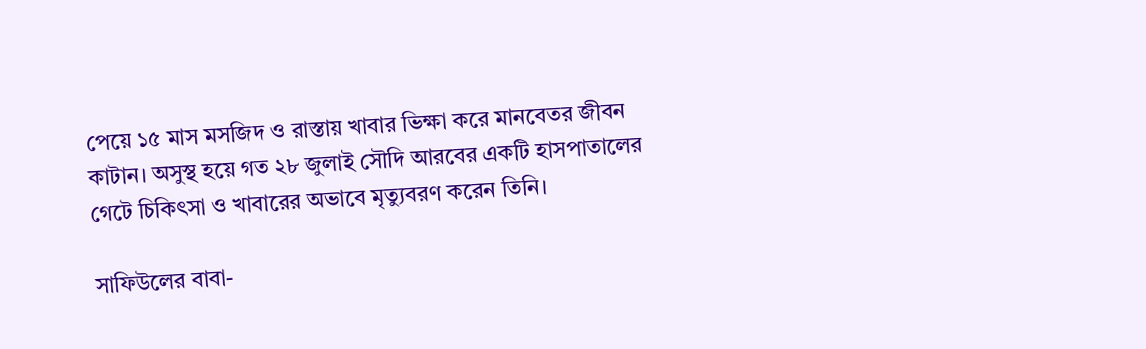পেয়ে ১৫ মাস মসজিদ ও রাস্তায় খাবার ভিক্ষা করে মানবেতর জীবন কাটান। অসুস্থ হয়ে গত ২৮ জুলাই সৌদি আরবের একটি হাসপাতালের গেটে চিকিৎসা ও খাবারের অভাবে মৃত্যুবরণ করেন তিনি।

সাফিউলের বাবা-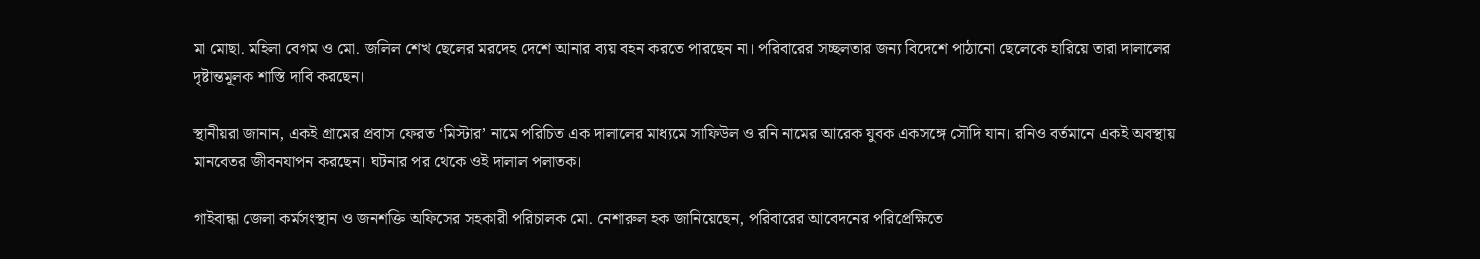মা মোছা. মহিলা বেগম ও মো. জলিল শেখ ছেলের মরদেহ দেশে আনার ব্যয় বহন করতে পারছেন না। পরিবারের সচ্ছলতার জন্য বিদেশে পাঠানো ছেলেকে হারিয়ে তারা দালালের দৃষ্টান্তমূলক শাস্তি দাবি করছেন।

স্থানীয়রা জানান, একই গ্রামের প্রবাস ফেরত ‘মিস্টার’ নামে পরিচিত এক দালালের মাধ্যমে সাফিউল ও রনি নামের আরেক যুবক একসঙ্গে সৌদি যান। রনিও বর্তমানে একই অবস্থায় মানবেতর জীবনযাপন করছেন। ঘটনার পর থেকে ওই দালাল পলাতক।

গাইবান্ধা জেলা কর্মসংস্থান ও জনশক্তি অফিসের সহকারী পরিচালক মো. নেশারুল হক জানিয়েছেন, পরিবারের আবেদনের পরিপ্রেক্ষিতে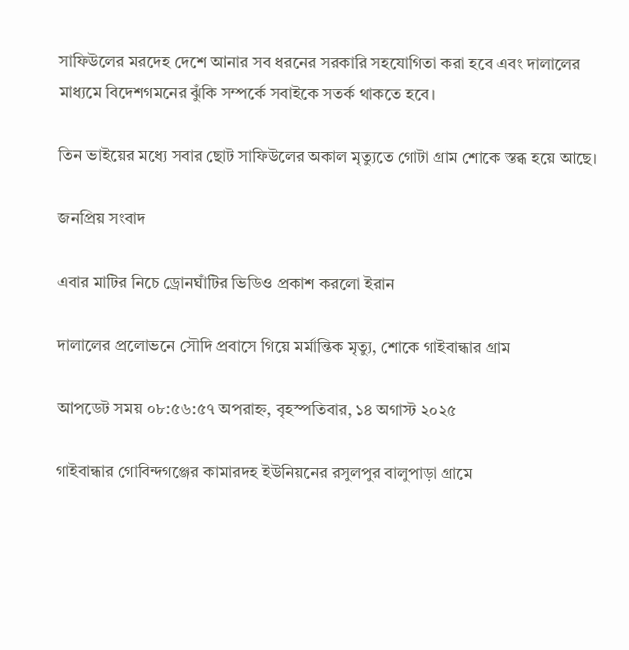সাফিউলের মরদেহ দেশে আনার সব ধরনের সরকারি সহযোগিতা করা হবে এবং দালালের মাধ্যমে বিদেশগমনের ঝুঁকি সম্পর্কে সবাইকে সতর্ক থাকতে হবে।

তিন ভাইয়ের মধ্যে সবার ছোট সাফিউলের অকাল মৃত্যুতে গোটা গ্রাম শোকে স্তব্ধ হয়ে আছে।

জনপ্রিয় সংবাদ

এবার মাটির নিচে ড্রোনঘাঁটির ভিডিও প্রকাশ করলো ইরান

দালালের প্রলোভনে সৌদি প্রবাসে গিয়ে মর্মান্তিক মৃত্যু, শোকে গাইবান্ধার গ্রাম

আপডেট সময় ০৮:৫৬:৫৭ অপরাহ্ন, বৃহস্পতিবার, ১৪ অগাস্ট ২০২৫

গাইবান্ধার গোবিন্দগঞ্জের কামারদহ ইউনিয়নের রসুলপুর বালুপাড়া গ্রামে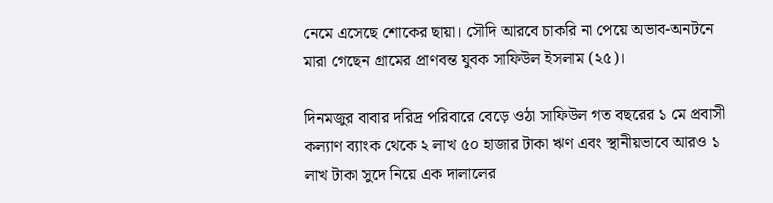নেমে এসেছে শোকের ছায়া। সৌদি আরবে চাকরি না পেয়ে অভাব-অনটনে মারা গেছেন গ্রামের প্রাণবন্ত যুবক সাফিউল ইসলাম (২৫)।

দিনমজুর বাবার দরিদ্র পরিবারে বেড়ে ওঠা সাফিউল গত বছরের ১ মে প্রবাসী কল্যাণ ব্যাংক থেকে ২ লাখ ৫০ হাজার টাকা ঋণ এবং স্থানীয়ভাবে আরও ১ লাখ টাকা সুদে নিয়ে এক দালালের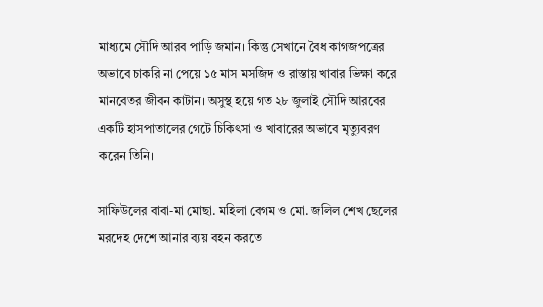মাধ্যমে সৌদি আরব পাড়ি জমান। কিন্তু সেখানে বৈধ কাগজপত্রের অভাবে চাকরি না পেয়ে ১৫ মাস মসজিদ ও রাস্তায় খাবার ভিক্ষা করে মানবেতর জীবন কাটান। অসুস্থ হয়ে গত ২৮ জুলাই সৌদি আরবের একটি হাসপাতালের গেটে চিকিৎসা ও খাবারের অভাবে মৃত্যুবরণ করেন তিনি।

সাফিউলের বাবা-মা মোছা. মহিলা বেগম ও মো. জলিল শেখ ছেলের মরদেহ দেশে আনার ব্যয় বহন করতে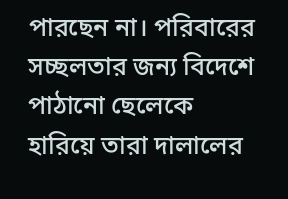পারছেন না। পরিবারের সচ্ছলতার জন্য বিদেশে পাঠানো ছেলেকে হারিয়ে তারা দালালের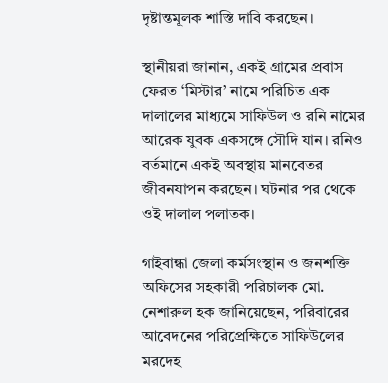দৃষ্টান্তমূলক শাস্তি দাবি করছেন।

স্থানীয়রা জানান, একই গ্রামের প্রবাস ফেরত ‘মিস্টার’ নামে পরিচিত এক দালালের মাধ্যমে সাফিউল ও রনি নামের আরেক যুবক একসঙ্গে সৌদি যান। রনিও বর্তমানে একই অবস্থায় মানবেতর জীবনযাপন করছেন। ঘটনার পর থেকে ওই দালাল পলাতক।

গাইবান্ধা জেলা কর্মসংস্থান ও জনশক্তি অফিসের সহকারী পরিচালক মো. নেশারুল হক জানিয়েছেন, পরিবারের আবেদনের পরিপ্রেক্ষিতে সাফিউলের মরদেহ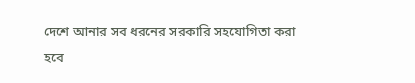দেশে আনার সব ধরনের সরকারি সহযোগিতা করা হবে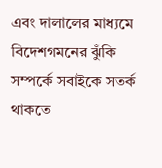এবং দালালের মাধ্যমে বিদেশগমনের ঝুঁকি সম্পর্কে সবাইকে সতর্ক থাকতে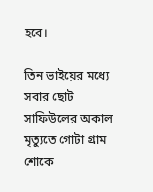হবে।

তিন ভাইয়ের মধ্যে সবার ছোট সাফিউলের অকাল মৃত্যুতে গোটা গ্রাম শোকে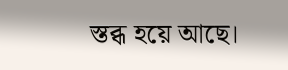স্তব্ধ হয়ে আছে।